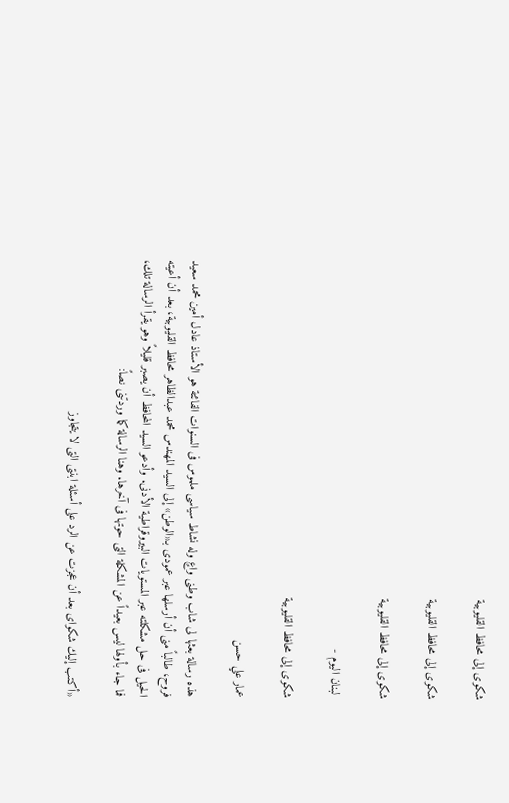شكوى إلى محافظ القليوبية

شكوى إلى محافظ القليوبية

شكوى إلى محافظ القليوبية

 لبنان اليوم -

شكوى إلى محافظ القليوبية

عمار علي حسن

هذه رسالة بعثها لى شاب وطنى واعٍ وله نشاط سياسى ملموس فى السنوات الفائتة هو الأستاذ عادل أمين محمد سعيد فروح، طالباً منى أن أرسلها عبر عمودى بـ«الوطن» إلى السيد المهندس محمد عبدالظاهر محافظ القليوبية، بعد أن أعيته الحيل فى حل مشكلته عبر المستويات البيروقراطية الأدنى. وأدعو السيد المحافظ أن يصبر قليلاً وهو يقرأ الرسالة تلك، فما جاء بأولها ليس بعيداً عن المشكلة التى حوتها فى آخرها. وهنا الرسالة كما وردتنى نصاً:

«أكتب إليك شكواى بعد أن عجزت عن الرد على أسئلة ابنتى التى لا يتجاوز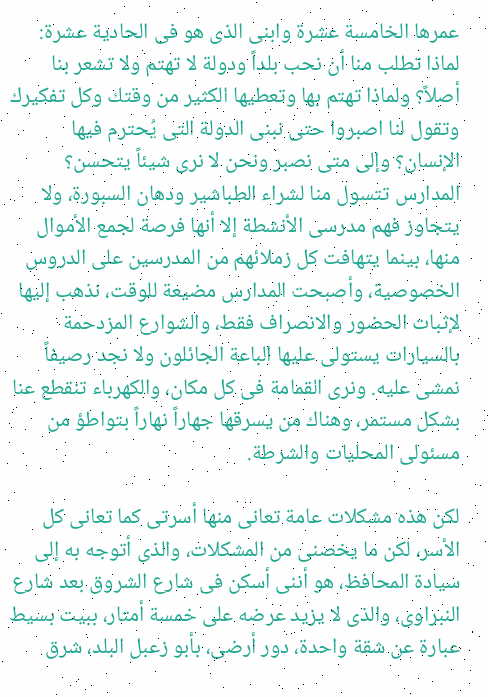عمرها الخامسة عشرة وابنى الذى هو فى الحادية عشرة: لماذا تطلب منا أن نحب بلداً ودولة لا تهتم ولا تشعر بنا أصلاً؟ ولماذا تهتم بها وتعطيها الكثير من وقتك وكل تفكيرك وتقول لنا اصبروا حتى نبنى الدولة التى يُحترم فيها الإنسان؟ وإلى متى نصبر ونحن لا نرى شيئاً يتحسن؟ المدارس تتسول منا لشراء الطباشير ودهان السبورة، ولا يتجاوز فهم مدرسى الأنشطة إلا أنها فرصة لجمع الأموال منها، بينما يتهافت كل زملائهم من المدرسين على الدروس الخصوصية، وأصبحت المدارس مضيعة للوقت، نذهب إليها لإثبات الحضور والانصراف فقط، والشوارع المزدحمة بالسيارات يستولى عليها الباعة الجائلون ولا نجد رصيفاً نمشى عليه. ونرى القمامة فى كل مكان، والكهرباء تنقطع عنا بشكل مستمر، وهناك من يسرقها جهاراً نهاراً بتواطؤ من مسئولى المحليات والشرطة.

لكن هذه مشكلات عامة تعانى منها أسرتى كما تعانى كل الأسر، لكن ما يخصنى من المشكلات، والذى أتوجه به إلى سيادة المحافظ، هو أننى أسكن فى شارع الشروق بعد شارع النبراوى، والذى لا يزيد عرضه على خمسة أمتار، ببيت بسيط عبارة عن شقة واحدة، دور أرضى، بأبو زعبل البلد، شرق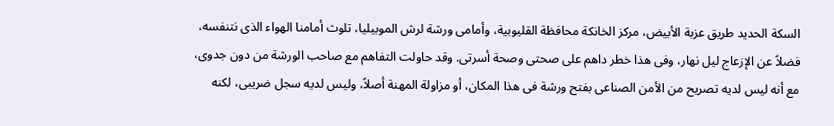السكة الحديد طريق عزبة الأبيض، مركز الخانكة محافظة القليوبية، وأمامى ورشة لرش الموبيليا، تلوث أمامنا الهواء الذى نتنفسه، فضلاً عن الإزعاج ليل نهار، وفى هذا خطر داهم على صحتى وصحة أسرتى. وقد حاولت التفاهم مع صاحب الورشة من دون جدوى، مع أنه ليس لديه تصريح من الأمن الصناعى بفتح ورشة فى هذا المكان، أو مزاولة المهنة أصلاً، وليس لديه سجل ضريبى، لكنه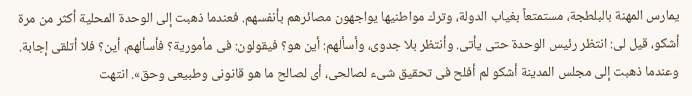يمارس المهنة بالبلطجة، مستمتعاً بغياب الدولة، وترك مواطنيها يواجهون مصائرهم بأنفسهم. فعندما ذهبت إلى الوحدة المحلية أكثر من مرة أشكو، قيل لى: انتظر رئيس الوحدة حتى يأتى. وأنتظر بلا جدوى، وأسألهم: أين هو؟ فيقولون: فى مأمورية؟ فأسألهم، أين؟ فلا أتلقى إجابة. وعندما ذهبت إلى مجلس المدينة أشكو لم أفلح فى تحقيق شىء لصالحى، أى لصالح ما هو قانونى وطبيعى وحق». انتهت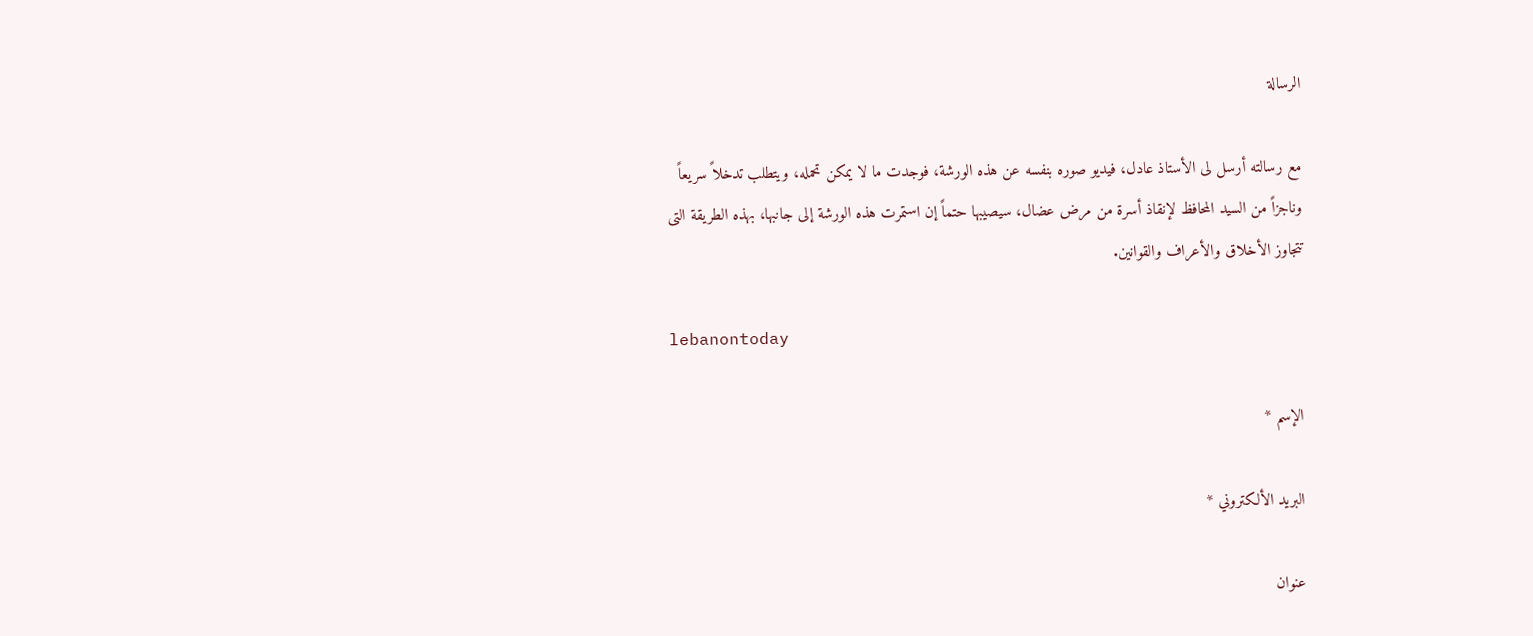الرسالة

مع رسالته أرسل لى الأستاذ عادل، فيديو صوره بنفسه عن هذه الورشة، فوجدت ما لا يمكن تحمله، ويتطلب تدخلاً سريعاً وناجزاً من السيد المحافظ لإنقاذ أسرة من مرض عضال، سيصيبها حتماً إن استمرت هذه الورشة إلى جانبها، بهذه الطريقة التى تتجاوز الأخلاق والأعراف والقوانين.

lebanontoday

الإسم *

البريد الألكتروني *

عنوان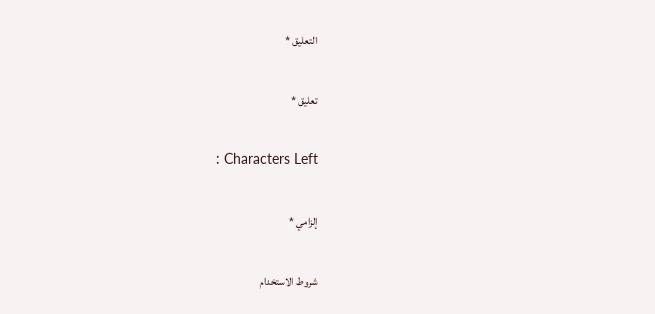التعليق *

تعليق *

: Characters Left

إلزامي *

شروط الاستخدام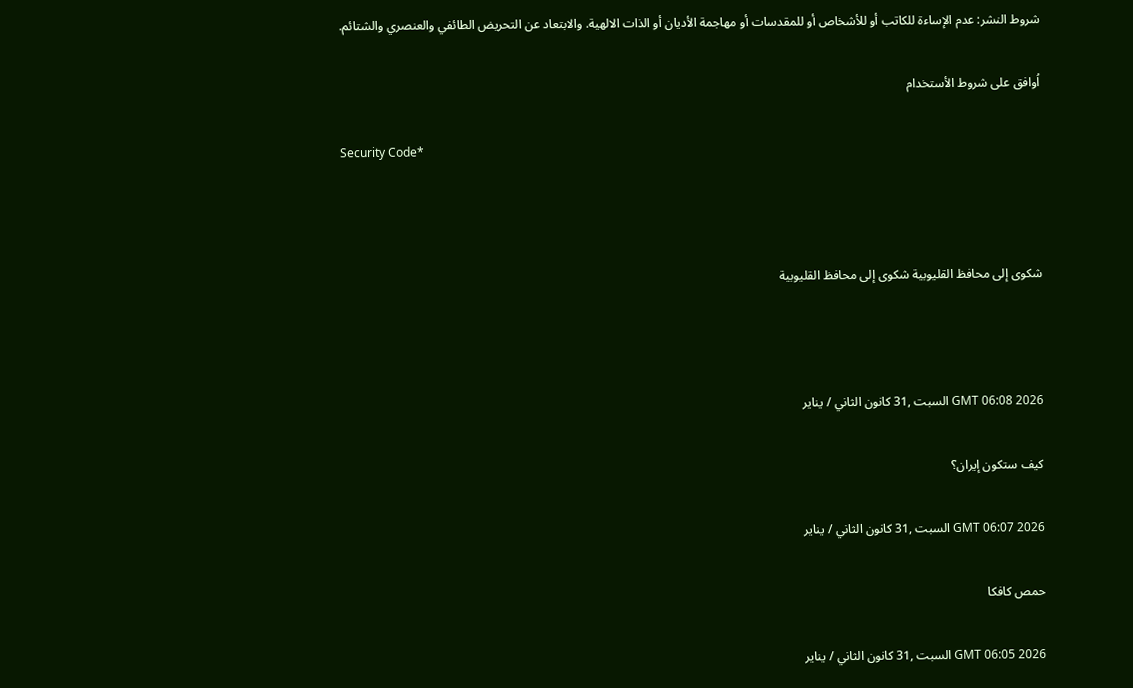شروط النشر: عدم الإساءة للكاتب أو للأشخاص أو للمقدسات أو مهاجمة الأديان أو الذات الالهية. والابتعاد عن التحريض الطائفي والعنصري والشتائم.

اُوافق على شروط الأستخدام

Security Code*



شكوى إلى محافظ القليوبية شكوى إلى محافظ القليوبية



GMT 06:08 2026 السبت ,31 كانون الثاني / يناير

كيف ستكون إيران؟

GMT 06:07 2026 السبت ,31 كانون الثاني / يناير

حمص كافكا

GMT 06:05 2026 السبت ,31 كانون الثاني / يناير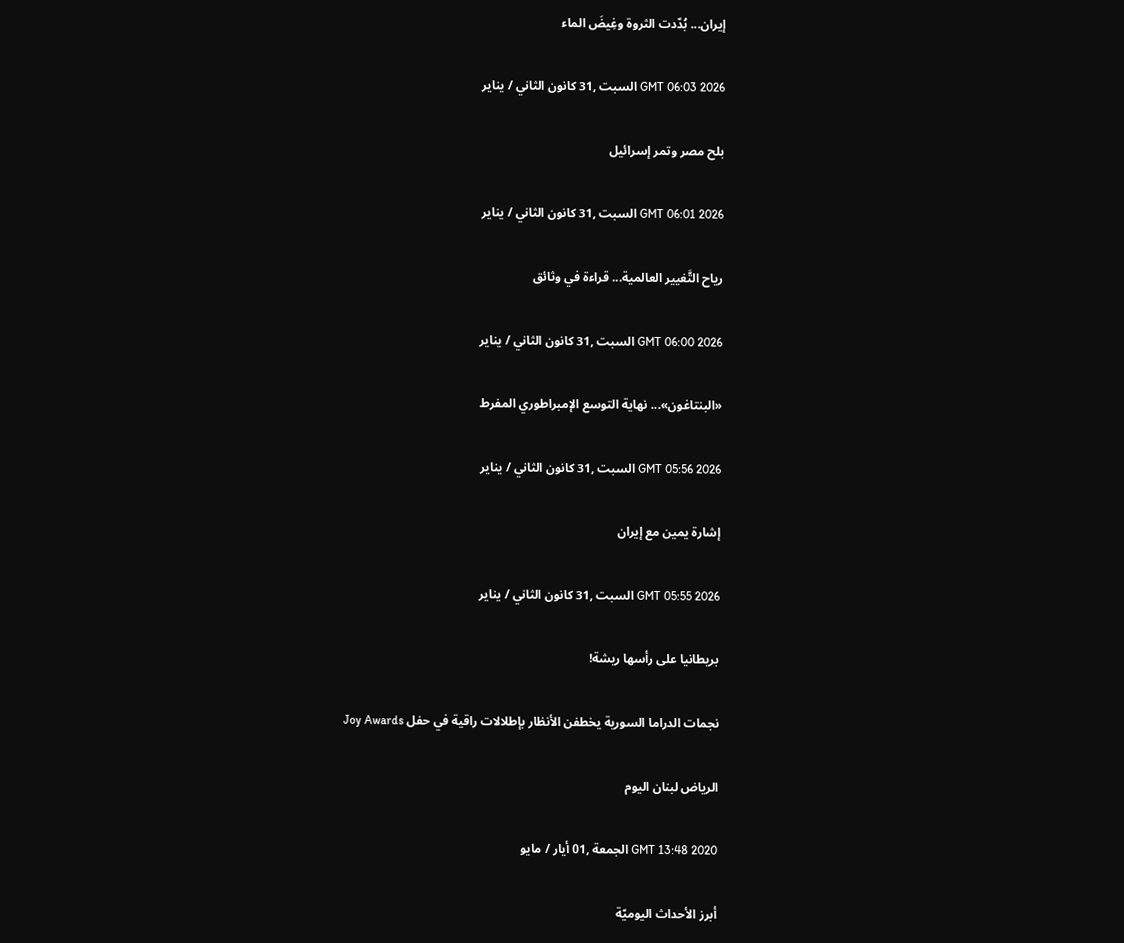إيران... بُدّدت الثروة وغِيضَ الماء

GMT 06:03 2026 السبت ,31 كانون الثاني / يناير

بلح مصر وتمر إسرائيل

GMT 06:01 2026 السبت ,31 كانون الثاني / يناير

رياح التَّغيير العالمية... قراءة في وثائق

GMT 06:00 2026 السبت ,31 كانون الثاني / يناير

«البنتاغون»... نهاية التوسع الإمبراطوري المفرط

GMT 05:56 2026 السبت ,31 كانون الثاني / يناير

إشارة يمين مع إيران

GMT 05:55 2026 السبت ,31 كانون الثاني / يناير

بريطانيا على رأسها ريشة!

نجمات الدراما السورية يخطفن الأنظار بإطلالات راقية في حفل Joy Awards

الرياض لبنان اليوم

GMT 13:48 2020 الجمعة ,01 أيار / مايو

أبرز الأحداث اليوميّة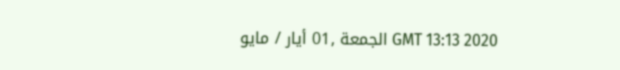GMT 13:13 2020 الجمعة ,01 أيار / مايو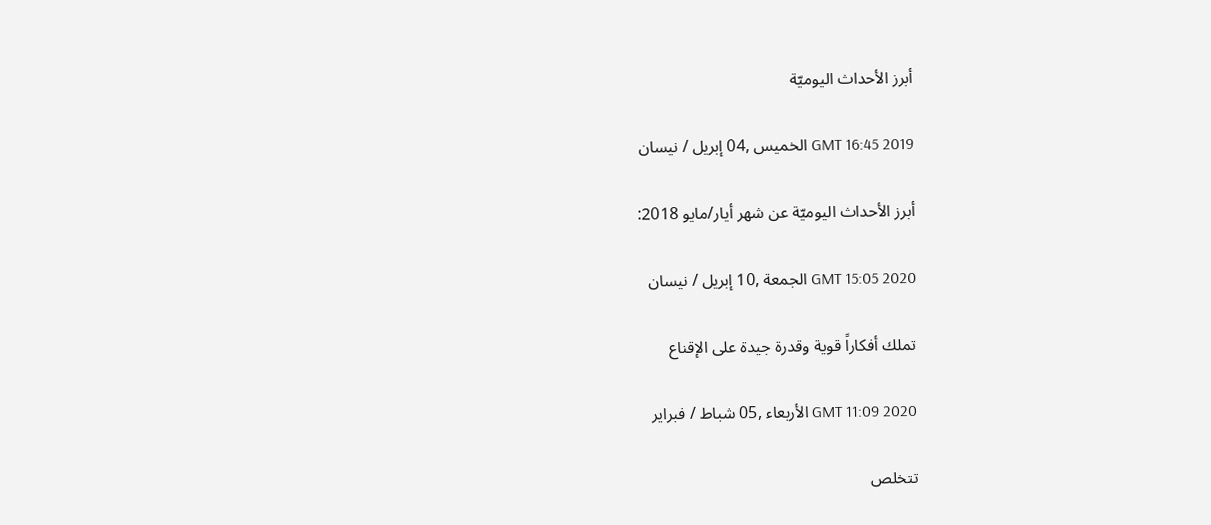أبرز الأحداث اليوميّة

GMT 16:45 2019 الخميس ,04 إبريل / نيسان

أبرز الأحداث اليوميّة عن شهر أيار/مايو 2018:

GMT 15:05 2020 الجمعة ,10 إبريل / نيسان

تملك أفكاراً قوية وقدرة جيدة على الإقناع

GMT 11:09 2020 الأربعاء ,05 شباط / فبراير

تتخلص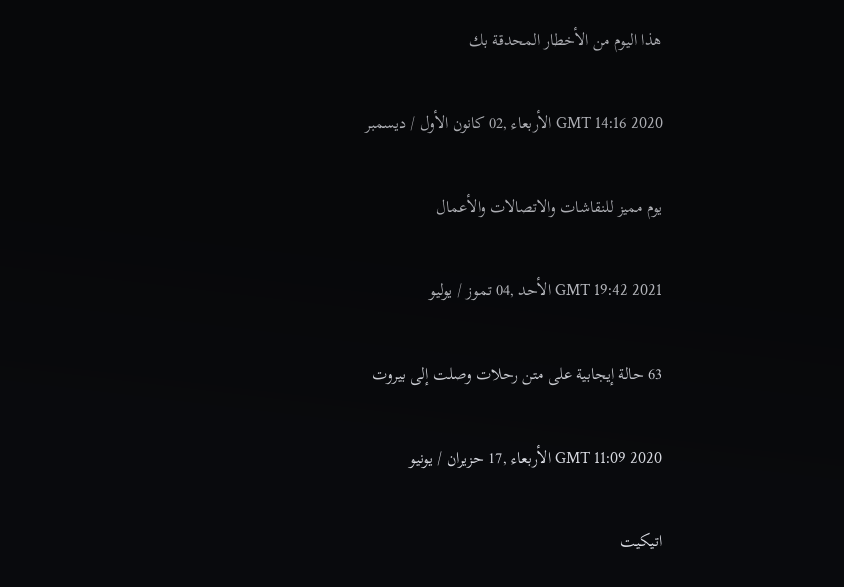هذا اليوم من الأخطار المحدقة بك

GMT 14:16 2020 الأربعاء ,02 كانون الأول / ديسمبر

يوم مميز للنقاشات والاتصالات والأعمال

GMT 19:42 2021 الأحد ,04 تموز / يوليو

63 حالة إيجابية على متن رحلات وصلت إلى بيروت

GMT 11:09 2020 الأربعاء ,17 حزيران / يونيو

اتيكيت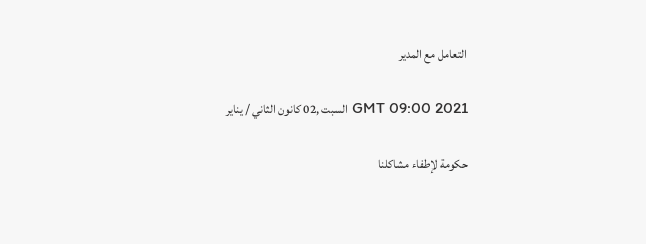التعامل مع المدير

GMT 09:00 2021 السبت ,02 كانون الثاني / يناير

حكومة لإطفاء مشاكلنا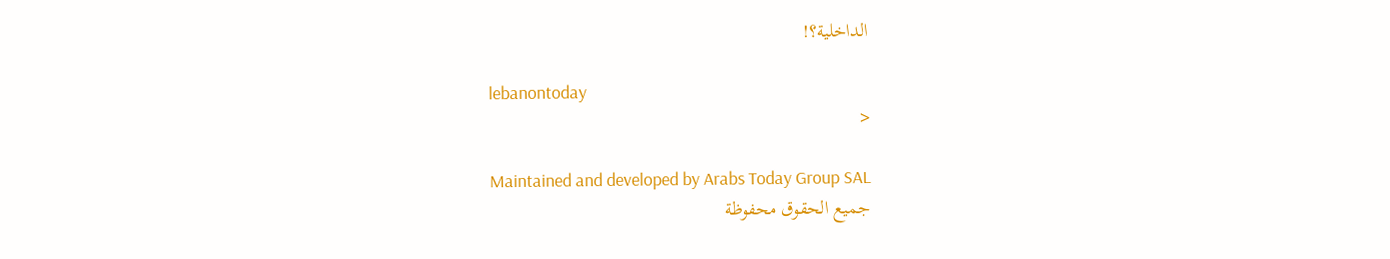الداخلية؟!

lebanontoday
<

Maintained and developed by Arabs Today Group SAL
جميع الحقوق محفوظة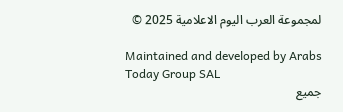لمجموعة العرب اليوم الاعلامية 2025 ©

Maintained and developed by Arabs Today Group SAL
جميع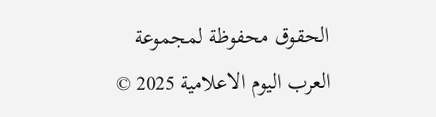الحقوق محفوظة لمجموعة العرب اليوم الاعلامية 2025 ©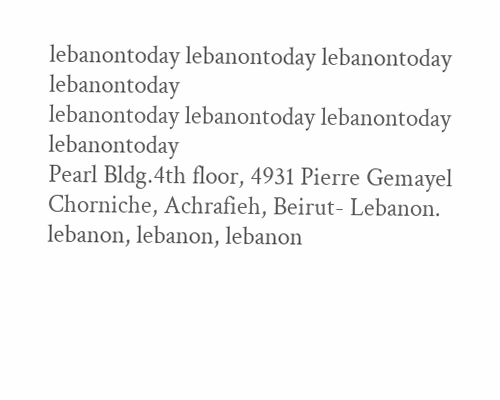lebanontoday lebanontoday lebanontoday lebanontoday
lebanontoday lebanontoday lebanontoday
lebanontoday
Pearl Bldg.4th floor, 4931 Pierre Gemayel Chorniche, Achrafieh, Beirut- Lebanon.
lebanon, lebanon, lebanon